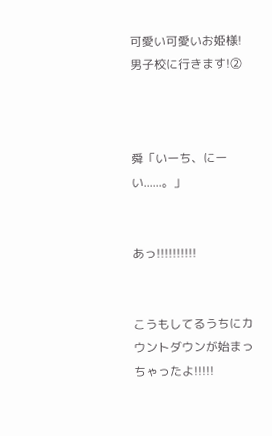可愛い可愛いお姫様!男子校に行きます!②



舜「いーち、にーい......。」


あっ!!!!!!!!!!


こうもしてるうちにカウントダウンが始まっちゃったよ!!!!!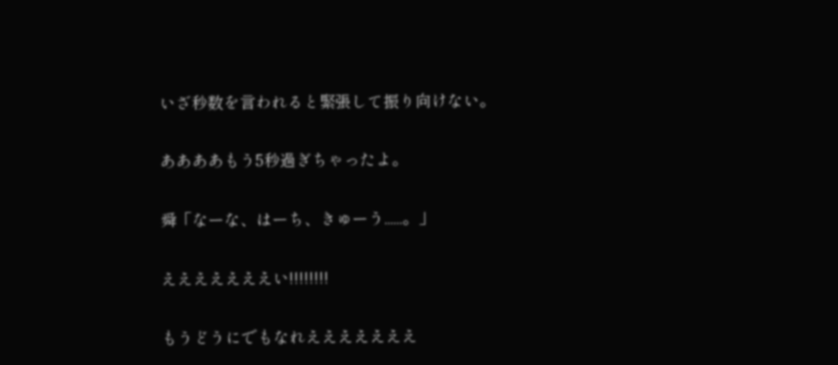いざ秒数を言われると緊張して振り向けない。


ああああもう5秒過ぎちゃったよ。


舜「なーな、はーち、きゅーう......。」


えええええええい!!!!!!!!


もうどうにでもなれえええええええ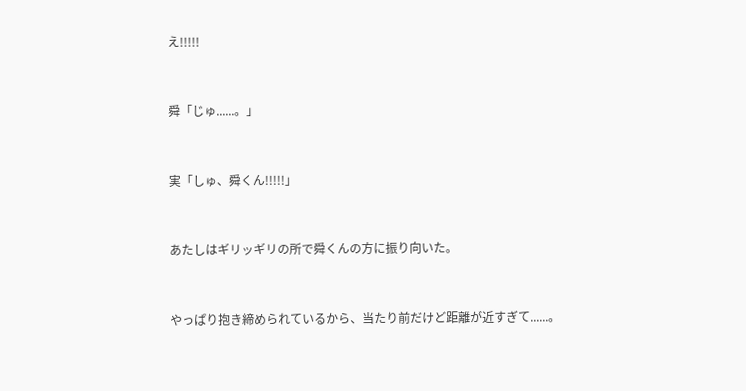え!!!!!


舜「じゅ......。」


実「しゅ、舜くん!!!!!」


あたしはギリッギリの所で舜くんの方に振り向いた。


やっぱり抱き締められているから、当たり前だけど距離が近すぎて......。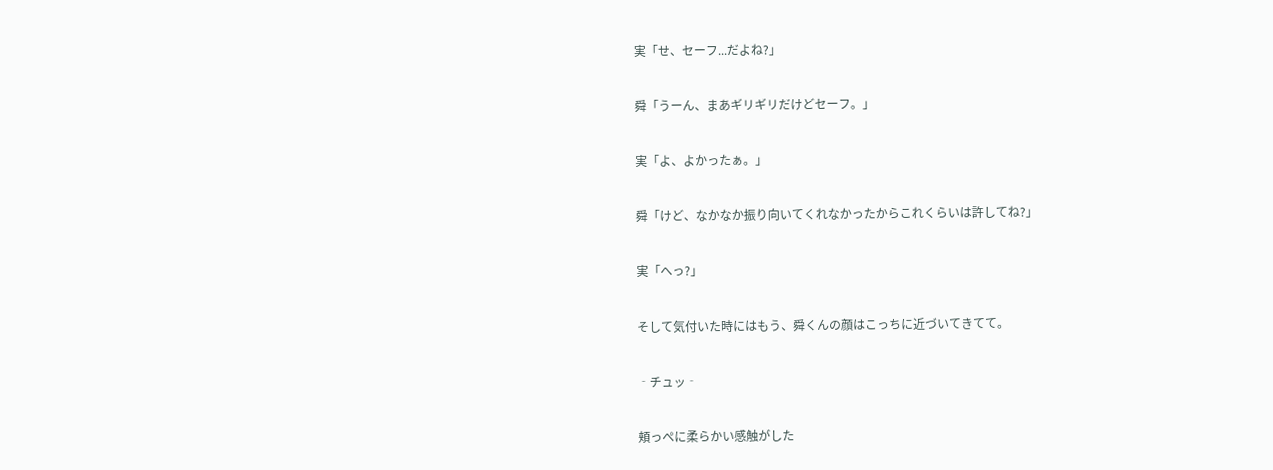実「せ、セーフ...だよね?」


舜「うーん、まあギリギリだけどセーフ。」


実「よ、よかったぁ。」


舜「けど、なかなか振り向いてくれなかったからこれくらいは許してね?」


実「へっ?」


そして気付いた時にはもう、舜くんの顔はこっちに近づいてきてて。


‐チュッ‐


頬っぺに柔らかい感触がした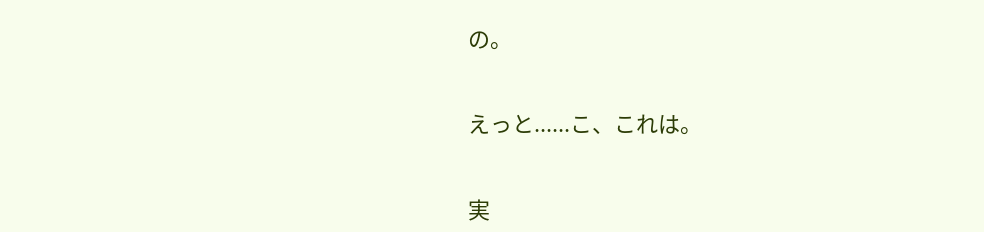の。


えっと......こ、これは。


実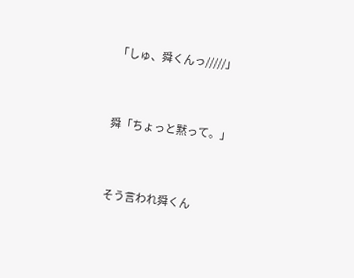「しゅ、舜くんっ/////」


舜「ちょっと黙って。」


そう言われ舜くん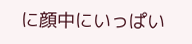に顔中にいっぱい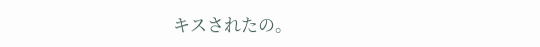キスされたの。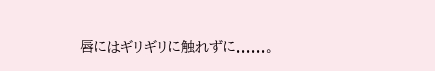唇にはギリギリに触れずに......。